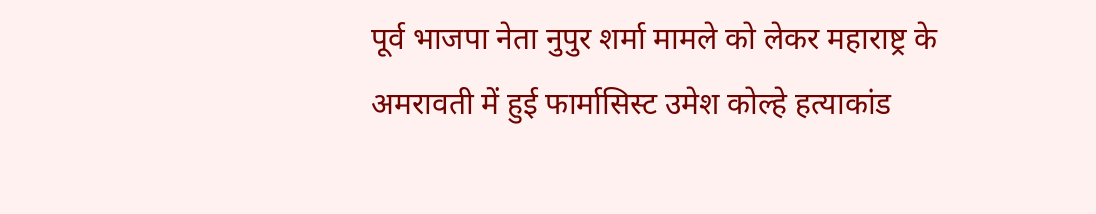पूर्व भाजपा नेता नुपुर शर्मा मामले को लेकर महाराष्ट्र के अमरावती में हुई फार्मासिस्ट उमेश कोल्हे हत्याकांड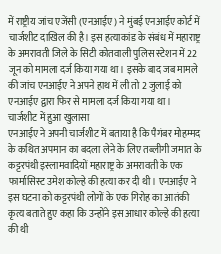में राष्ट्रीय जांच एजेंसी (एनआईए) ने मुंबई एनआईए कोर्ट में चार्जशीट दाखिल की है। इस हत्याकांड के संबंध में महाराष्ट्र के अमरावती जिले के सिटी कोतवाली पुलिस स्टेशन में 22 जून को मामला दर्ज किया गया था। इसके बाद जब मामले की जांच एनआईए ने अपने हाथ में ली तो 2 जुलाई को एनआईए द्वारा फिर से मामला दर्ज किया गया था।
चार्जशीट में हुआ खुलासा
एनआईए ने अपनी चार्जशीट में बताया है कि पैगंबर मोहम्मद के कथित अपमान का बदला लेने के लिए तब्लीगी जमात के कट्टरपंथी इस्लामवादियों महाराष्ट्र के अमरावती के एक फार्मासिस्ट उमेश कोल्हे की हत्या कर दी थी। एनआईए ने इस घटना को कट्टरपंथी लोगों के एक गिरोह का आतंकी कृत्य बताते हुए कहा कि उन्होंने इस आधार कोल्हे की हत्या की थी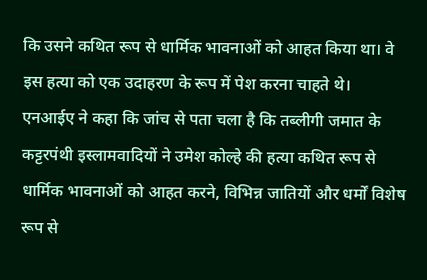कि उसने कथित रूप से धार्मिक भावनाओं को आहत किया था। वे इस हत्या को एक उदाहरण के रूप में पेश करना चाहते थे।
एनआईए ने कहा कि जांच से पता चला है कि तब्लीगी जमात के कट्टरपंथी इस्लामवादियों ने उमेश कोल्हे की हत्या कथित रूप से धार्मिक भावनाओं को आहत करने, विभिन्न जातियों और धर्मों विशेष रूप से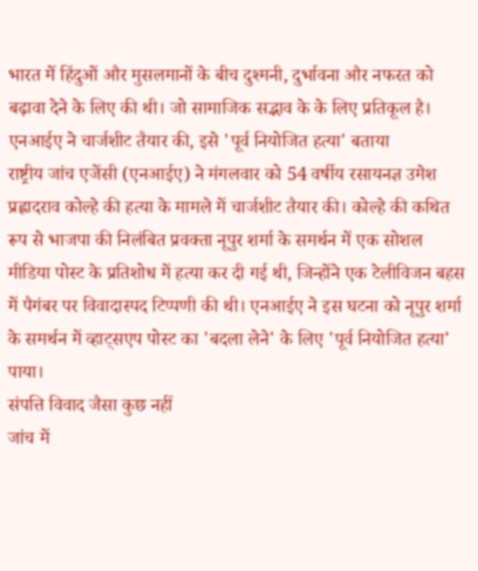भारत में हिंदुओं और मुसलमानों के बीच दुश्मनी, दुर्भावना और नफरत को बढ़ावा देने के लिए की थी। जो सामाजिक सद्भाव के के लिए प्रतिकूल है।
एनआईए ने चार्जशीट तैयार की, इसे 'पूर्व नियोजित हत्या' बताया
राष्ट्रीय जांच एजेंसी (एनआईए) ने मंगलवार को 54 वर्षीय रसायनज्ञ उमेश प्रह्लादराव कोल्हे की हत्या के मामले में चार्जशीट तैयार की। कोल्हे की कथित रूप से भाजपा की निलंबित प्रवक्ता नूपुर शर्मा के समर्थन में एक सोशल मीडिया पोस्ट के प्रतिशोध में हत्या कर दी गई थी, जिन्होंने एक टेलीविजन बहस में पैगंबर पर विवादास्पद टिप्पणी की थी। एनआईए ने इस घटना को नूपुर शर्मा के समर्थन में व्हाट्सएप पोस्ट का 'बदला लेने' के लिए 'पूर्व नियोजित हत्या' पाया।
संपत्ति विवाद जैसा कुछ नहीं
जांच में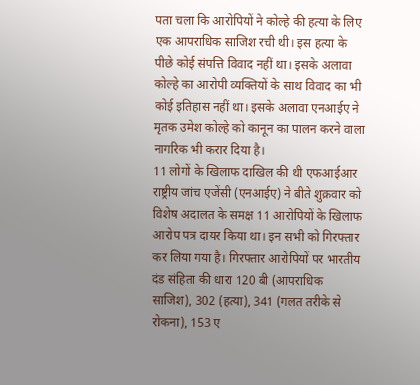पता चला कि आरोपियों ने कोल्हे की हत्या के लिए एक आपराधिक साजिश रची थी। इस हत्या के पीछे कोई संपत्ति विवाद नहीं था। इसके अलावा कोल्हे का आरोपी व्यक्तियों के साथ विवाद का भी कोई इतिहास नहीं था। इसके अलावा एनआईए ने मृतक उमेश कोल्हे को कानून का पालन करने वाला नागरिक भी करार दिया है।
11 लोगों के खिलाफ दाखिल की थी एफआईआर
राष्ट्रीय जांच एजेंसी (एनआईए) ने बीते शुक्रवार को विशेष अदालत के समक्ष 11 आरोपियों के खिलाफ आरोप पत्र दायर किया था। इन सभी को गिरफ्तार कर लिया गया है। गिरफ्तार आरोपियों पर भारतीय दंड संहिता की धारा 120 बी (आपराधिक साजिश), 302 (हत्या), 341 (गलत तरीके से रोकना), 153 ए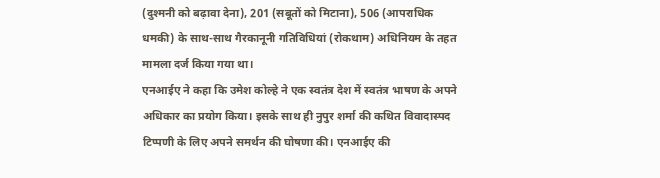(दुश्मनी को बढ़ावा देना), 201 (सबूतों को मिटाना), 506 (आपराधिक धमकी) के साथ-साथ गैरकानूनी गतिविधियां (रोकथाम) अधिनियम के तहत मामला दर्ज किया गया था।
एनआईए ने कहा कि उमेश कोल्हे ने एक स्वतंत्र देश में स्वतंत्र भाषण के अपने अधिकार का प्रयोग किया। इसके साथ ही नुपुर शर्मा की कथित विवादास्पद टिप्पणी के लिए अपने समर्थन की घोषणा की। एनआईए की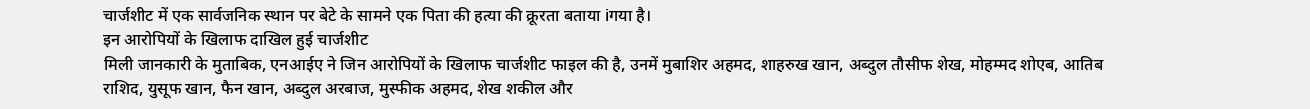चार्जशीट में एक सार्वजनिक स्थान पर बेटे के सामने एक पिता की हत्या की क्रूरता बताया iगया है।
इन आरोपियों के खिलाफ दाखिल हुई चार्जशीट
मिली जानकारी के मुताबिक, एनआईए ने जिन आरोपियों के खिलाफ चार्जशीट फाइल की है, उनमें मुबाशिर अहमद, शाहरुख खान, अब्दुल तौसीफ शेख, मोहम्मद शोएब, आतिब राशिद, युसूफ खान, फैन खान, अब्दुल अरबाज, मुस्फीक अहमद, शेख शकील और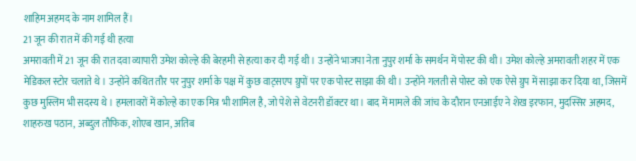शाहिम अहमद के नाम शामिल हैं।
21 जून की रात में की गई थी हत्या
अमरावती में 21 जून की रात दवा व्यापारी उमेश कोल्हे की बेरहमी से हत्या कर दी गई थी। उन्होंने भाजपा नेता नुपुर शर्मा के समर्थन में पोस्ट की थी। उमेश कोल्हे अमरावती शहर में एक मेडिकल स्टोर चलाते थे। उन्होंने कथित तौर पर नुपुर शर्मा के पक्ष में कुछ वाट्सएप ग्रुपों पर एक पोस्ट साझा की थी। उन्होंने गलती से पोस्ट को एक ऐसे ग्रुप में साझा कर दिया था, जिसमें कुछ मुस्लिम भी सदस्य थे। हमलावरों में कोल्हे का एक मित्र भी शामिल है, जो पेशे से वेटनरी डॉक्टर था। बाद में मामले की जांच के दौरान एनआईए ने शेख इरफान, मुदस्सिर अहमद, शाहरुख पठान, अब्दुल तौफिक, शोएब खान, अतिब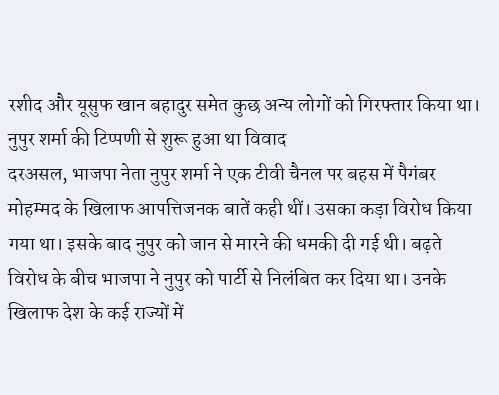रशीद और यूसुफ खान बहादुर समेत कुछ अन्य लोगों को गिरफ्तार किया था।
नुपुर शर्मा की टिप्पणी से शुरू हुआ था विवाद
दरअसल, भाजपा नेता नुपुर शर्मा ने एक टीवी चैनल पर बहस में पैगंबर मोहम्मद के खिलाफ आपत्तिजनक बातें कही थीं। उसका कड़ा विरोध किया गया था। इसके बाद नुपुर को जान से मारने की धमकी दी गई थी। बढ़ते विरोध के बीच भाजपा ने नुपुर को पार्टी से निलंबित कर दिया था। उनके खिलाफ देश के कई राज्यों में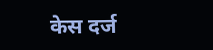केस दर्ज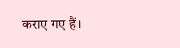कराए गए हैं।